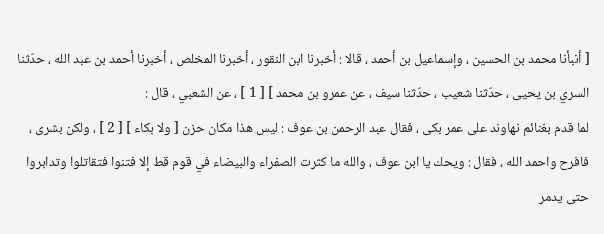[ أنبأنا محمد بن الحسين ، وإسماعيل بن أحمد ، قالا : أخبرنا ابن النقور ، أخبرنا المخلص ، أخبرنا أحمد بن عبد الله ، حدّثنا السري بن يحيى ، حدّثنا شعيب ، حدّثنا سيف ، عن عمرو بن محمد ] [ 1 ] ، عن الشعبي ، قال :
لما قدم بغنائم نهاوند على عمر بكى ، فقال عبد الرحمن بن عوف : ليس هذا مكان حزن [ ولا بكاء ] [ 2 ] ، ولكن بشرى ، فافرح واحمد الله ، فقال : ويحك يا ابن عوف ، والله ما كثرت الصفراء والبيضاء في قوم قط إلا فتنوا فتقاتلوا وتدابروا حتى يدمر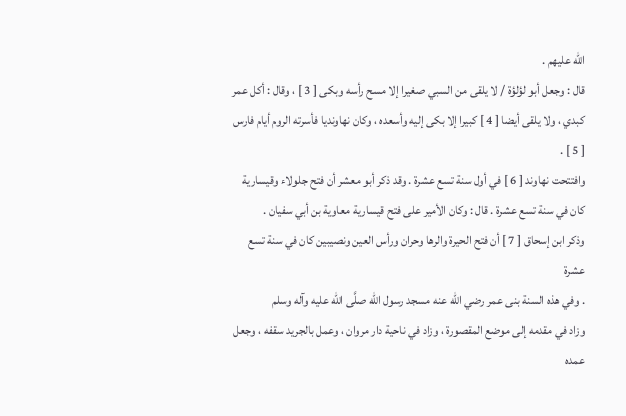الله عليهم .
قال : وجعل أبو لؤلؤة / لا يلقى من السبي صغيرا إلا مسح رأسه وبكى [ 3 ] ، وقال : أكل عمر كبدي ، ولا يلقى أيضا [ 4 ] كبيرا إلا بكى إليه وأسعده ، وكان نهاونديا فأسرته الروم أيام فارس [ 5 ] .
وافتتحت نهاوند [ 6 ] في أول سنة تسع عشرة . وقد ذكر أبو معشر أن فتح جلولاء وقيسارية كان في سنة تسع عشرة . قال : وكان الأمير على فتح قيسارية معاوية بن أبي سفيان .
وذكر ابن إسحاق [ 7 ] أن فتح الحيرة والرها وحران ورأس العين ونصيبين كان في سنة تسع عشرة
. وفي هذه السنة بنى عمر رضي الله عنه مسجد رسول الله صلَّى الله عليه وآله وسلم
وزاد في مقدمه إلى موضع المقصورة ، وزاد في ناحية دار مروان ، وعمل بالجريد سقفه ، وجعل عمده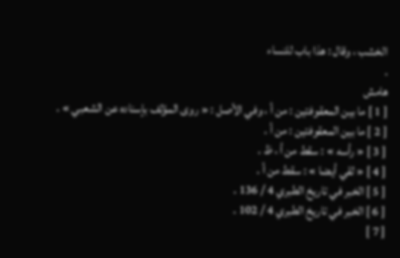الخشب ، وقال : هذا باب للنساء
.
هامش
[ 1 ] ما بين المعقوفتين : من أ ، وفي الأصل : « روى المؤلف بإسناده عن الشعبي » .
[ 2 ] ما بين المعقوفتين : من أ .
[ 3 ] « رأسه » : سقط من أ ، ظ .
[ 4 ] « لقي أيضا » : سقط من أ .
[ 5 ] الخبر في تاريخ الطبري 4 / 136 .
[ 6 ] الخبر في تاريخ الطبري 4 / 102 .
[ 7 ]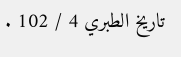تاريخ الطبري 4 / 102 .